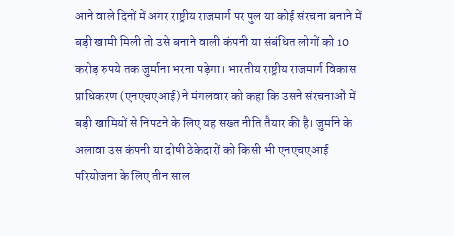आने वाले दिनों में अगर राष्ट्रीय राजमार्ग पर पुल या कोई संरचना बनाने में बड़ी खामी मिली तो उसे बनाने वाली कंपनी या संबंधित लोगों को 10 करोड़ रुपये तक जुर्माना भरना पड़ेगा। भारतीय राष्ट्रीय राजमार्ग विकास प्राधिकरण (एनएचएआई) ने मंगलवार को कहा कि उसने संरचनाओं में बड़ी खामियों से निपटने के लिए यह सख्त नीति तैयार की है। जुर्माने के अलावा उस कंपनी या दोषी ठेकेदारों को किसी भी एनएचएआई परियोजना के लिए तीन साल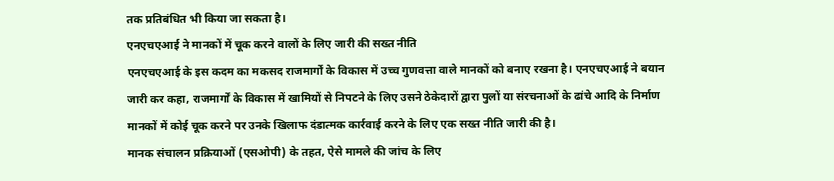तक प्रतिबंधित भी किया जा सकता है।
एनएचएआई ने मानकों में चूक करने वालों के लिए जारी की सख्त नीति
एनएचएआई के इस कदम का मकसद राजमार्गों के विकास में उच्च गुणवत्ता वाले मानकों को बनाए रखना है। एनएचएआई ने बयान जारी कर कहा, राजमार्गों के विकास में खामियों से निपटने के लिए उसने ठेकेदारों द्वारा पुलों या संरचनाओं के ढांचे आदि के निर्माण मानकों में कोई चूक करने पर उनके खिलाफ दंडात्मक कार्रवाई करने के लिए एक सख्त नीति जारी की है।
मानक संचालन प्रक्रियाओं (एसओपी) के तहत, ऐसे मामले की जांच के लिए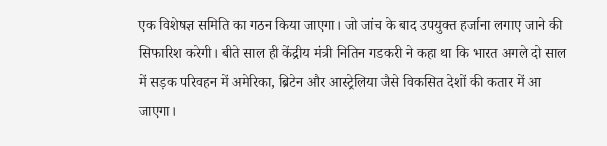एक विशेषज्ञ समिति का गठन किया जाएगा। जो जांच के बाद उपयुक्त हर्जाना लगाए जाने की सिफारिश करेगी। बीते साल ही केंद्रीय मंत्री नितिन गडकरी ने कहा था कि भारत अगले दो साल में सड़क परिवहन में अमेरिका, ब्रिटेन और आस्ट्रेलिया जैसे विकसित देशों की कतार में आ जाएगा।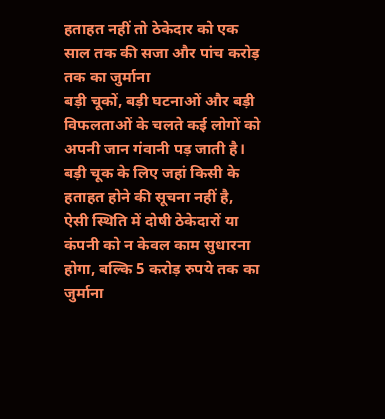हताहत नहीं तो ठेकेदार को एक साल तक की सजा और पांच करोड़ तक का जुर्माना
बड़ी चूकों, बड़ी घटनाओं और बड़ी विफलताओं के चलते कई लोगों को अपनी जान गंवानी पड़ जाती है। बड़ी चूक के लिए जहां किसी के हताहत होने की सूचना नहीं है, ऐसी स्थिति में दोषी ठेकेदारों या कंपनी को न केवल काम सुधारना होगा, बल्कि 5 करोड़ रुपये तक का जुर्माना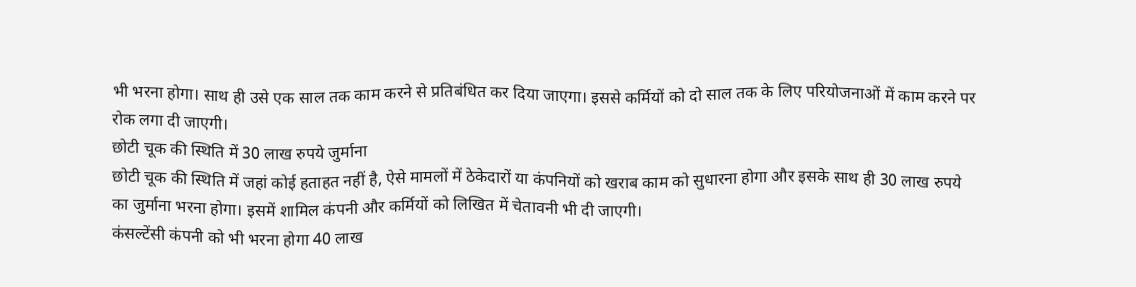भी भरना होगा। साथ ही उसे एक साल तक काम करने से प्रतिबंधित कर दिया जाएगा। इससे कर्मियों को दो साल तक के लिए परियोजनाओं में काम करने पर रोक लगा दी जाएगी।
छोटी चूक की स्थिति में 30 लाख रुपये जुर्माना
छोटी चूक की स्थिति में जहां कोई हताहत नहीं है, ऐसे मामलों में ठेकेदारों या कंपनियों को खराब काम को सुधारना होगा और इसके साथ ही 30 लाख रुपये का जुर्माना भरना होगा। इसमें शामिल कंपनी और कर्मियों को लिखित में चेतावनी भी दी जाएगी।
कंसल्टेंसी कंपनी को भी भरना होगा 40 लाख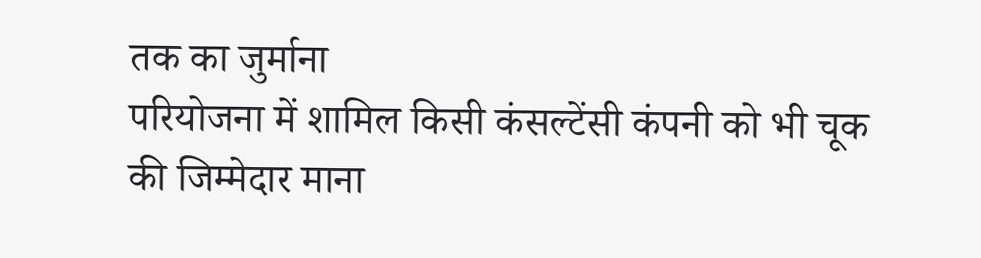तक का जुर्माना
परियोजना में शामिल किसी कंसल्टेंसी कंपनी को भी चूक की जिम्मेदार माना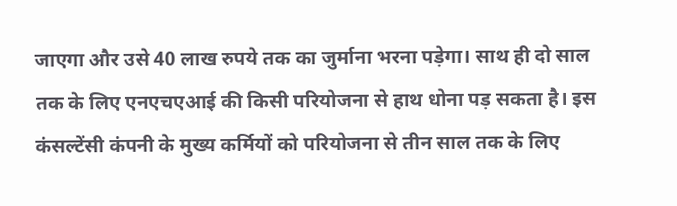जाएगा और उसे 40 लाख रुपये तक का जुर्माना भरना पड़ेगा। साथ ही दो साल तक के लिए एनएचएआई की किसी परियोजना से हाथ धोना पड़ सकता है। इस कंसल्टेंसी कंपनी के मुख्य कर्मियों को परियोजना से तीन साल तक के लिए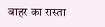बाहर का रास्ता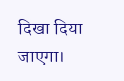दिखा दिया जाएगा।